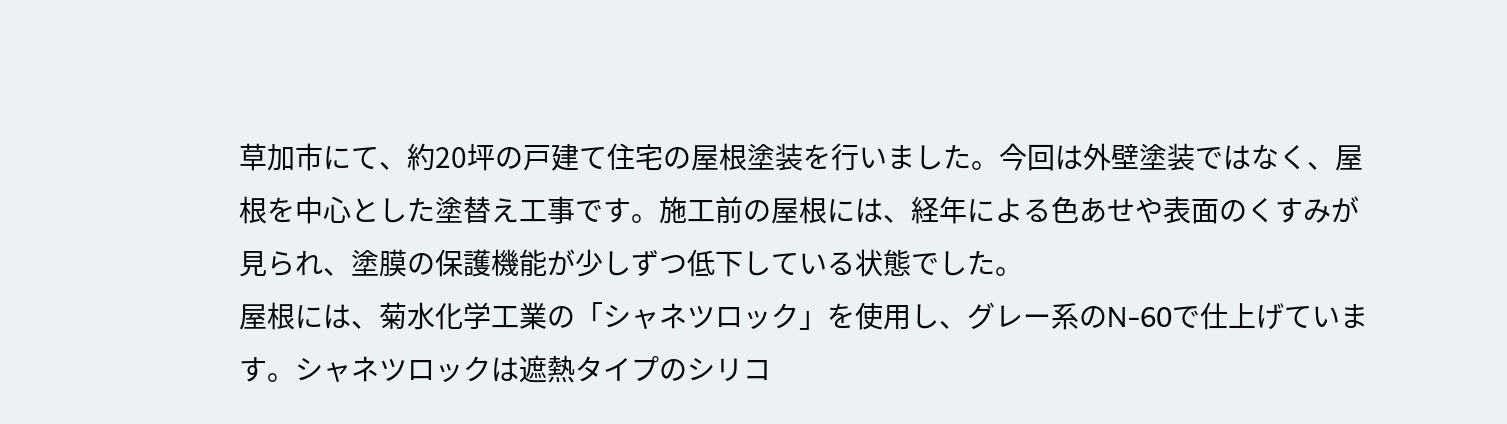草加市にて、約20坪の戸建て住宅の屋根塗装を行いました。今回は外壁塗装ではなく、屋根を中心とした塗替え工事です。施工前の屋根には、経年による色あせや表面のくすみが見られ、塗膜の保護機能が少しずつ低下している状態でした。
屋根には、菊水化学工業の「シャネツロック」を使用し、グレー系のN-60で仕上げています。シャネツロックは遮熱タイプのシリコ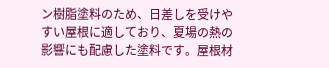ン樹脂塗料のため、日差しを受けやすい屋根に適しており、夏場の熱の影響にも配慮した塗料です。屋根材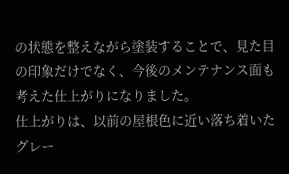の状態を整えながら塗装することで、見た目の印象だけでなく、今後のメンテナンス面も考えた仕上がりになりました。
仕上がりは、以前の屋根色に近い落ち着いたグレー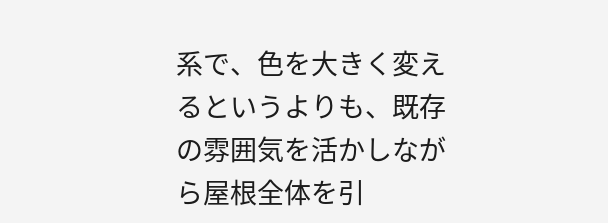系で、色を大きく変えるというよりも、既存の雰囲気を活かしながら屋根全体を引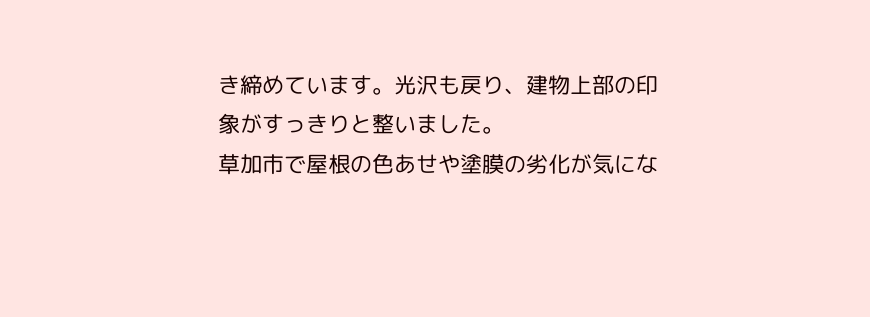き締めています。光沢も戻り、建物上部の印象がすっきりと整いました。
草加市で屋根の色あせや塗膜の劣化が気にな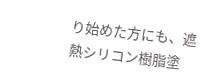り始めた方にも、遮熱シリコン樹脂塗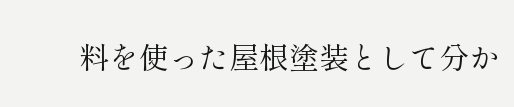料を使った屋根塗装として分か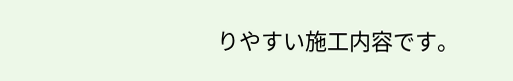りやすい施工内容です。